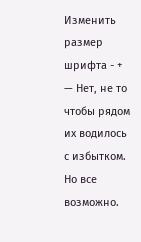Изменить размер шрифта - +
— Нет, не то чтобы рядом их водилось с избытком. Но все возможно.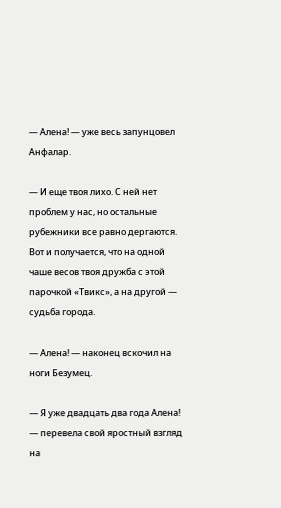— Алена! — уже весь запунцовел Анфалар.

— И еще твоя лихо. С ней нет проблем у нас, но остальные рубежники все равно дергаются. Вот и получается, что на одной чаше весов твоя дружба с этой парочкой «Твикс», а на другой — судьба города.

— Алена! — наконец вскочил на ноги Безумец.

— Я уже двадцать два года Алена! — перевела свой яростный взгляд на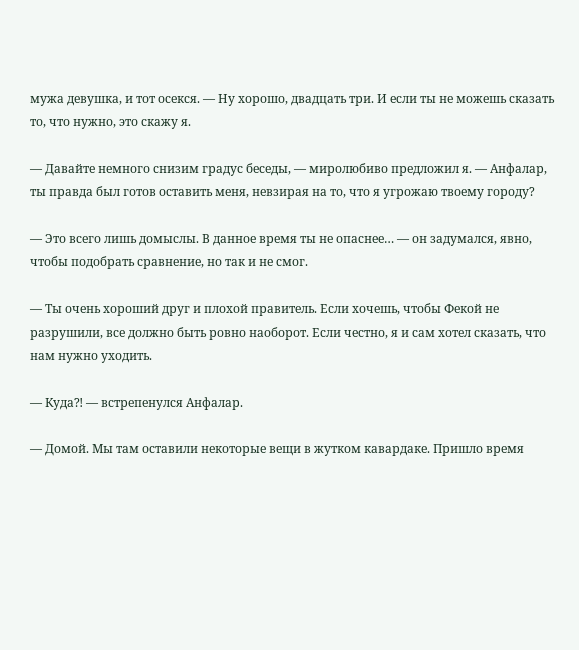мужа девушка, и тот осекся. — Ну хорошо, двадцать три. И если ты не можешь сказать то, что нужно, это скажу я.

— Давайте немного снизим градус беседы, — миролюбиво предложил я. — Анфалар, ты правда был готов оставить меня, невзирая на то, что я угрожаю твоему городу?

— Это всего лишь домыслы. В данное время ты не опаснее… — он задумался, явно, чтобы подобрать сравнение, но так и не смог.

— Ты очень хороший друг и плохой правитель. Если хочешь, чтобы Фекой не разрушили, все должно быть ровно наоборот. Если честно, я и сам хотел сказать, что нам нужно уходить.

— Куда⁈ — встрепенулся Анфалар.

— Домой. Мы там оставили некоторые вещи в жутком кавардаке. Пришло время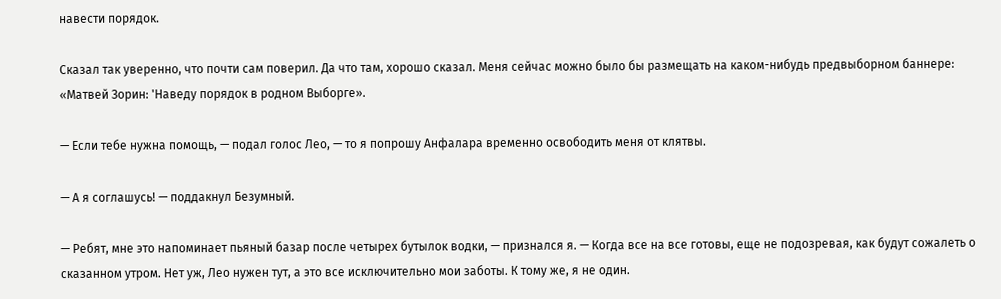навести порядок.

Сказал так уверенно, что почти сам поверил. Да что там, хорошо сказал. Меня сейчас можно было бы размещать на каком-нибудь предвыборном баннере: «Матвей Зорин: 'Наведу порядок в родном Выборге».

— Если тебе нужна помощь, — подал голос Лео, — то я попрошу Анфалара временно освободить меня от клятвы.

— А я соглашусь! — поддакнул Безумный.

— Ребят, мне это напоминает пьяный базар после четырех бутылок водки, — признался я. — Когда все на все готовы, еще не подозревая, как будут сожалеть о сказанном утром. Нет уж, Лео нужен тут, а это все исключительно мои заботы. К тому же, я не один.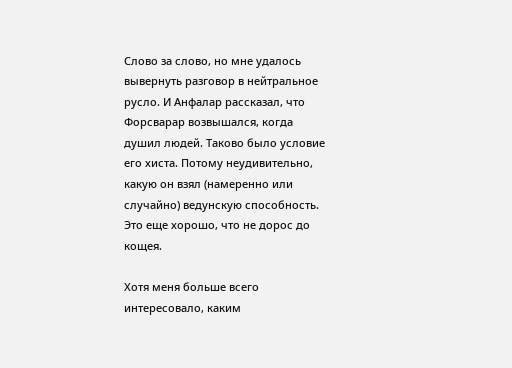Слово за слово, но мне удалось вывернуть разговор в нейтральное русло. И Анфалар рассказал, что Форсварар возвышался, когда душил людей. Таково было условие его хиста. Потому неудивительно, какую он взял (намеренно или случайно) ведунскую способность. Это еще хорошо, что не дорос до кощея.

Хотя меня больше всего интересовало, каким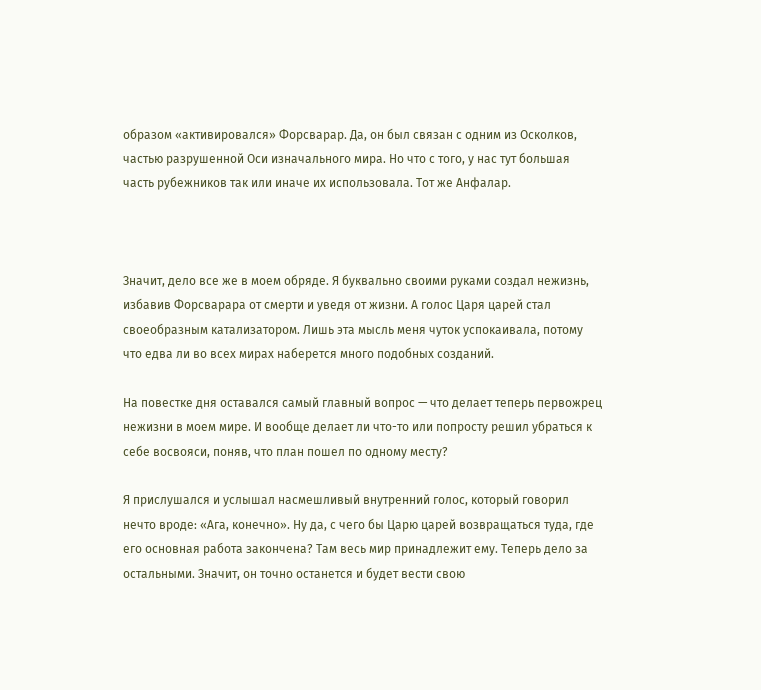образом «активировался» Форсварар. Да, он был связан с одним из Осколков, частью разрушенной Оси изначального мира. Но что с того, у нас тут большая часть рубежников так или иначе их использовала. Тот же Анфалар.



Значит, дело все же в моем обряде. Я буквально своими руками создал нежизнь, избавив Форсварара от смерти и уведя от жизни. А голос Царя царей стал своеобразным катализатором. Лишь эта мысль меня чуток успокаивала, потому что едва ли во всех мирах наберется много подобных созданий.

На повестке дня оставался самый главный вопрос — что делает теперь первожрец нежизни в моем мире. И вообще делает ли что-то или попросту решил убраться к себе восвояси, поняв, что план пошел по одному месту?

Я прислушался и услышал насмешливый внутренний голос, который говорил нечто вроде: «Ага, конечно». Ну да, с чего бы Царю царей возвращаться туда, где его основная работа закончена? Там весь мир принадлежит ему. Теперь дело за остальными. Значит, он точно останется и будет вести свою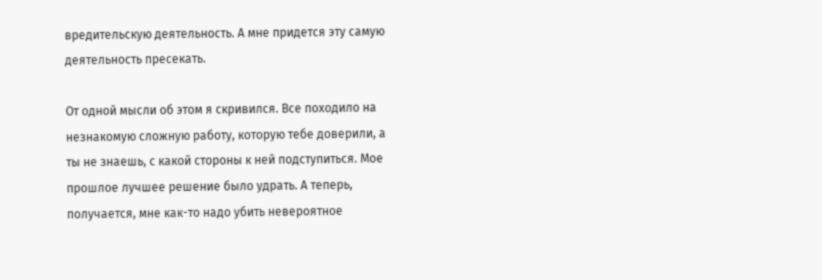вредительскую деятельность. А мне придется эту самую деятельность пресекать.

От одной мысли об этом я скривился. Все походило на незнакомую сложную работу, которую тебе доверили, а ты не знаешь, с какой стороны к ней подступиться. Мое прошлое лучшее решение было удрать. А теперь, получается, мне как-то надо убить невероятное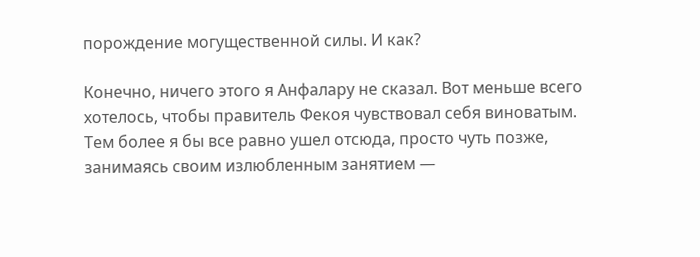порождение могущественной силы. И как?

Конечно, ничего этого я Анфалару не сказал. Вот меньше всего хотелось, чтобы правитель Фекоя чувствовал себя виноватым. Тем более я бы все равно ушел отсюда, просто чуть позже, занимаясь своим излюбленным занятием —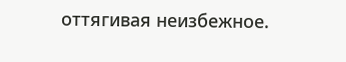оттягивая неизбежное.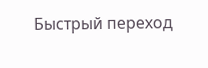Быстрый переход